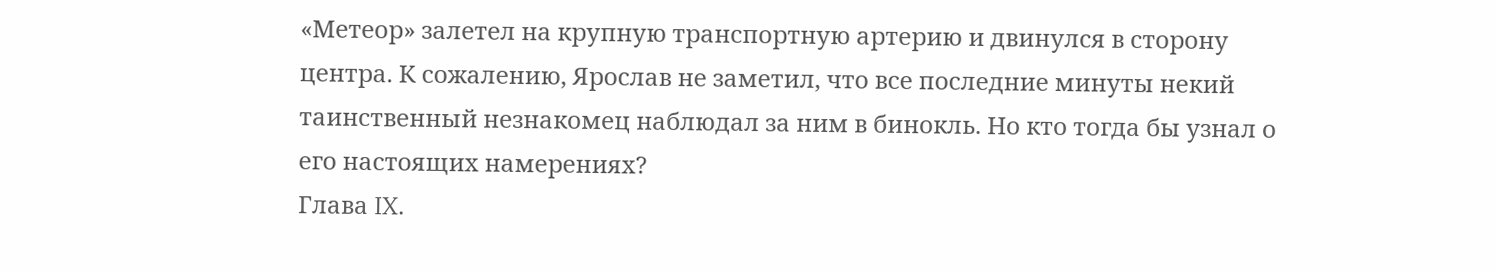«Метеор» залетел на крупную транспортную артерию и двинулся в сторону центра. К сожалению, Ярослав не заметил, что все последние минуты некий таинственный незнакомец наблюдал за ним в бинокль. Но кто тогда бы узнал о его настоящих намерениях?
Глава IX.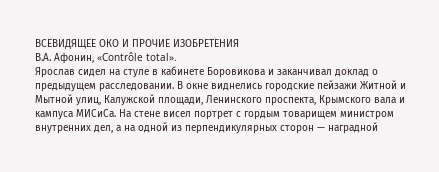ВСЕВИДЯЩЕЕ ОКО И ПРОЧИЕ ИЗОБРЕТЕНИЯ
В.А. Афонин, «Contrôle total».
Ярослав сидел на стуле в кабинете Боровикова и заканчивал доклад о предыдущем расследовании. В окне виднелись городские пейзажи Житной и Мытной улиц, Калужской площади, Ленинского проспекта, Крымского вала и кампуса МИСиСа. На стене висел портрет с гордым товарищем министром внутренних дел, а на одной из перпендикулярных сторон — наградной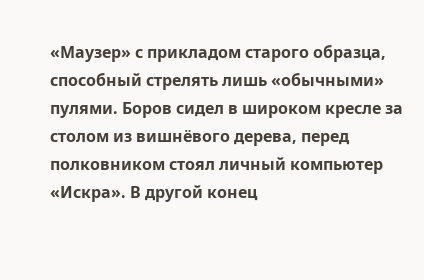«Маузер» с прикладом старого образца, способный стрелять лишь «обычными» пулями. Боров сидел в широком кресле за столом из вишнёвого дерева, перед полковником стоял личный компьютер «Искра». В другой конец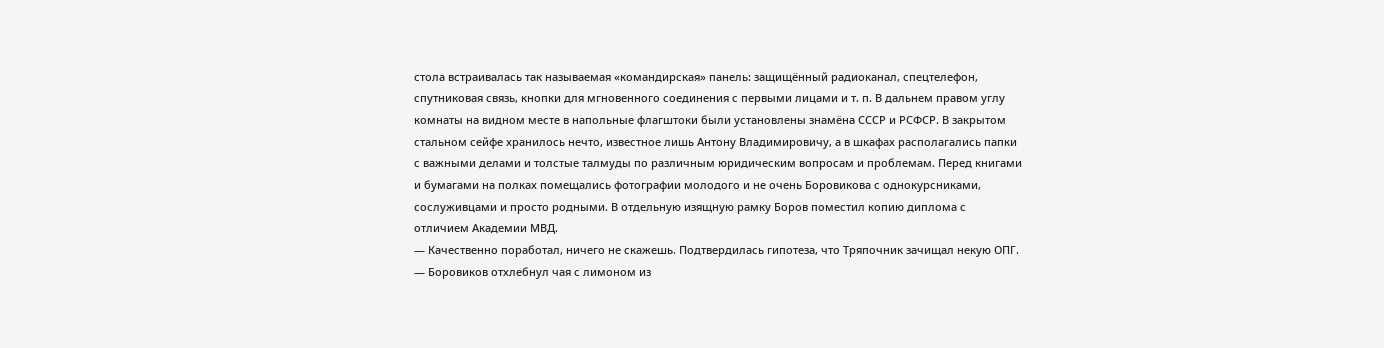стола встраивалась так называемая «командирская» панель: защищённый радиоканал, спецтелефон, спутниковая связь, кнопки для мгновенного соединения с первыми лицами и т. п. В дальнем правом углу комнаты на видном месте в напольные флагштоки были установлены знамёна СССР и РСФСР. В закрытом стальном сейфе хранилось нечто, известное лишь Антону Владимировичу, а в шкафах располагались папки с важными делами и толстые талмуды по различным юридическим вопросам и проблемам. Перед книгами и бумагами на полках помещались фотографии молодого и не очень Боровикова с однокурсниками, сослуживцами и просто родными. В отдельную изящную рамку Боров поместил копию диплома с отличием Академии МВД.
— Качественно поработал, ничего не скажешь. Подтвердилась гипотеза, что Тряпочник зачищал некую ОПГ. — Боровиков отхлебнул чая с лимоном из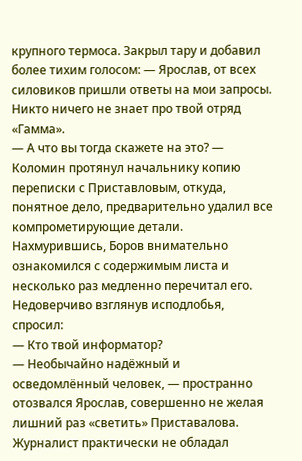крупного термоса. Закрыл тару и добавил более тихим голосом: — Ярослав, от всех силовиков пришли ответы на мои запросы. Никто ничего не знает про твой отряд «Гамма».
— А что вы тогда скажете на это? — Коломин протянул начальнику копию переписки с Приставловым, откуда, понятное дело, предварительно удалил все компрометирующие детали.
Нахмурившись, Боров внимательно ознакомился с содержимым листа и несколько раз медленно перечитал его. Недоверчиво взглянув исподлобья, спросил:
— Кто твой информатор?
— Необычайно надёжный и осведомлённый человек, — пространно отозвался Ярослав, совершенно не желая лишний раз «светить» Приставалова. Журналист практически не обладал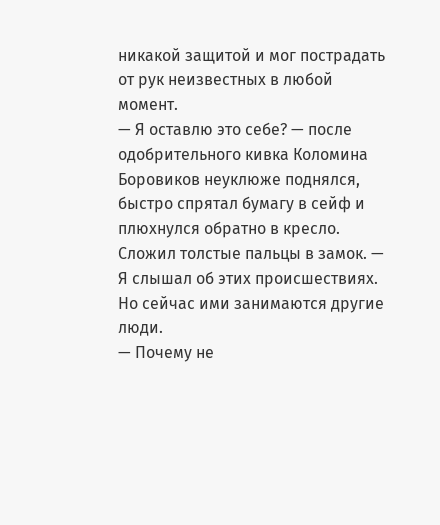никакой защитой и мог пострадать от рук неизвестных в любой момент.
— Я оставлю это себе? — после одобрительного кивка Коломина Боровиков неуклюже поднялся, быстро спрятал бумагу в сейф и плюхнулся обратно в кресло. Сложил толстые пальцы в замок. — Я слышал об этих происшествиях. Но сейчас ими занимаются другие люди.
— Почему не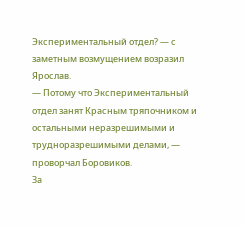Экспериментальный отдел? — с заметным возмущением возразил Ярослав.
— Потому что Экспериментальный отдел занят Красным тряпочником и остальными неразрешимыми и трудноразрешимыми делами, — проворчал Боровиков.
За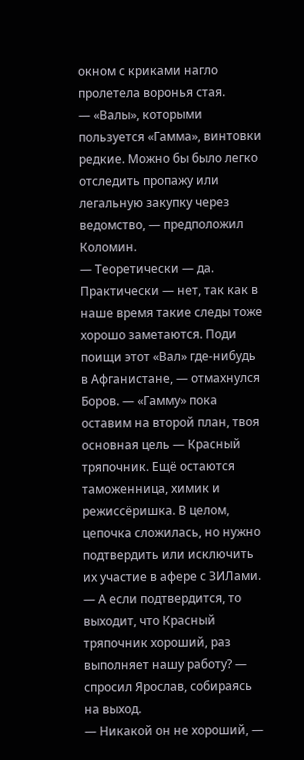окном с криками нагло пролетела воронья стая.
— «Валы», которыми пользуется «Гамма», винтовки редкие. Можно бы было легко отследить пропажу или легальную закупку через ведомство, — предположил Коломин.
— Теоретически — да. Практически — нет, так как в наше время такие следы тоже хорошо заметаются. Поди поищи этот «Вал» где-нибудь в Афганистане, — отмахнулся Боров. — «Гамму» пока оставим на второй план, твоя основная цель — Красный тряпочник. Ещё остаются таможенница, химик и режиссёришка. В целом, цепочка сложилась, но нужно подтвердить или исключить их участие в афере с ЗИЛами.
— А если подтвердится, то выходит, что Красный тряпочник хороший, раз выполняет нашу работу? — спросил Ярослав, собираясь на выход.
— Никакой он не хороший, —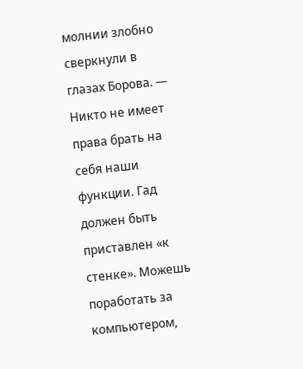молнии злобно сверкнули в глазах Борова. — Никто не имеет права брать на себя наши функции. Гад должен быть приставлен «к стенке». Можешь поработать за компьютером,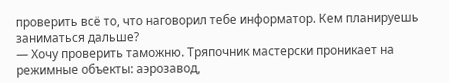проверить всё то, что наговорил тебе информатор. Кем планируешь заниматься дальше?
— Хочу проверить таможню. Тряпочник мастерски проникает на режимные объекты: аэрозавод,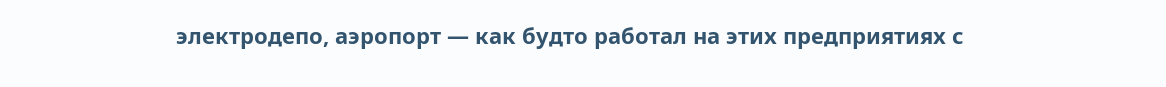электродепо, аэропорт — как будто работал на этих предприятиях с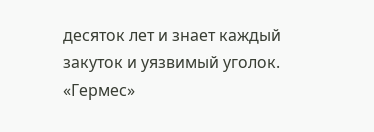десяток лет и знает каждый закуток и уязвимый уголок. «Гермес»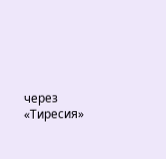через «Тиресия»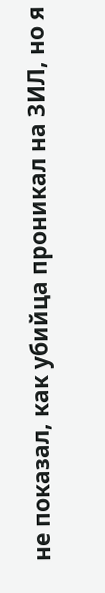не показал, как убийца проникал на ЗИЛ, но я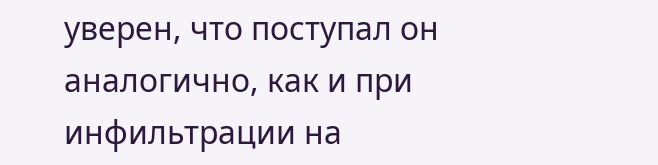уверен, что поступал он аналогично, как и при инфильтрации на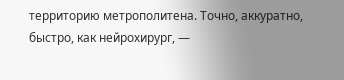территорию метрополитена. Точно, аккуратно, быстро, как нейрохирург, —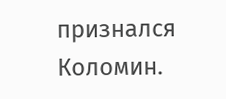признался Коломин.